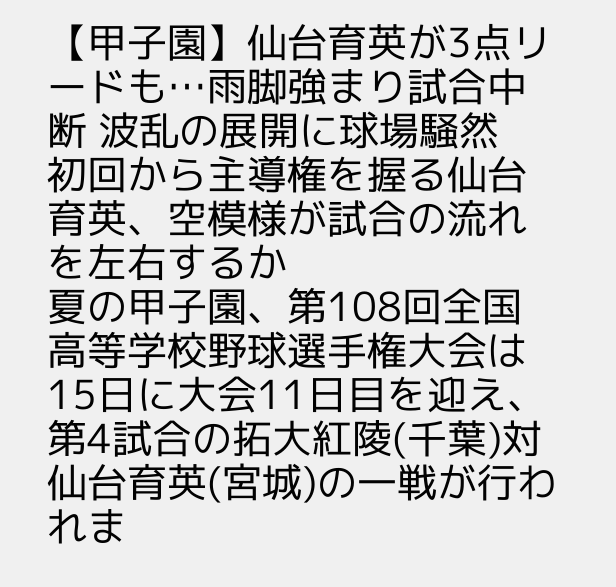【甲子園】仙台育英が3点リードも…雨脚強まり試合中断 波乱の展開に球場騒然
初回から主導権を握る仙台育英、空模様が試合の流れを左右するか
夏の甲子園、第108回全国高等学校野球選手権大会は15日に大会11日目を迎え、第4試合の拓大紅陵(千葉)対仙台育英(宮城)の一戦が行われま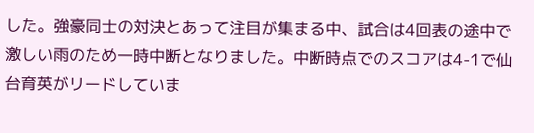した。強豪同士の対決とあって注目が集まる中、試合は4回表の途中で激しい雨のため一時中断となりました。中断時点でのスコアは4-1で仙台育英がリードしていま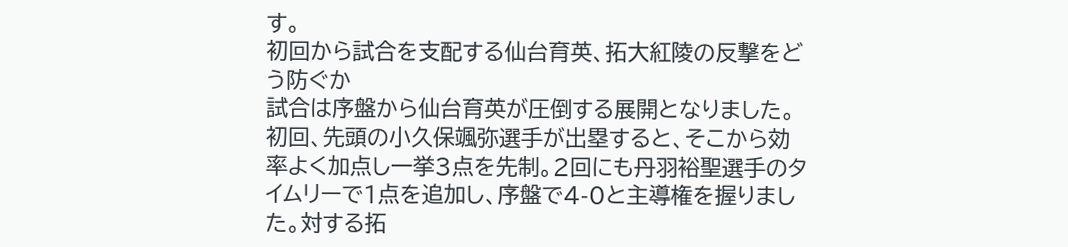す。
初回から試合を支配する仙台育英、拓大紅陵の反撃をどう防ぐか
試合は序盤から仙台育英が圧倒する展開となりました。初回、先頭の小久保颯弥選手が出塁すると、そこから効率よく加点し一挙3点を先制。2回にも丹羽裕聖選手のタイムリーで1点を追加し、序盤で4-0と主導権を握りました。対する拓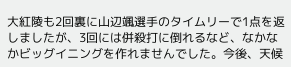大紅陵も2回裏に山辺颯選手のタイムリーで1点を返しましたが、3回には併殺打に倒れるなど、なかなかビッグイニングを作れませんでした。今後、天候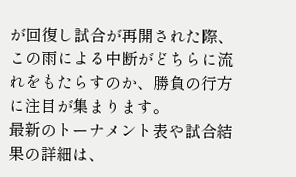が回復し試合が再開された際、この雨による中断がどちらに流れをもたらすのか、勝負の行方に注目が集まります。
最新のトーナメント表や試合結果の詳細は、